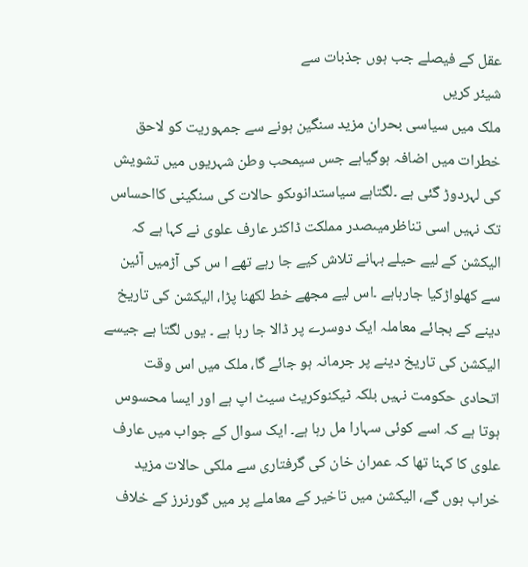عقل کے فیصلے جب ہوں جذبات سے
شیئر کریں
ملک میں سیاسی بحران مزید سنگین ہونے سے جمہوریت کو لاحق خطرات میں اضافہ ہوگیاہے جس سیمحب وطن شہریوں میں تشویش کی لہردوڑ گئی ہے ۔لگتاہے سیاستدانوںکو حالات کی سنگینی کااحساس تک نہیں اسی تناظرمیںصدر مملکت ڈاکٹر عارف علوی نے کہا ہے کہ الیکشن کے لیے حیلے بہانے تلاش کیے جا رہے تھے ا س کی آڑمیں آئین سے کھلواڑکیا جارہاہے ۔اس لیے مجھے خط لکھنا پڑا، الیکشن کی تاریخ دینے کے بجائے معاملہ ایک دوسرے پر ڈالا جا رہا ہے ۔ یوں لگتا ہے جیسے الیکشن کی تاریخ دینے پر جرمانہ ہو جائے گا، ملک میں اس وقت اتحادی حکومت نہیں بلکہ ٹیکنوکریٹ سیٹ اپ ہے اور ایسا محسوس ہوتا ہے کہ اسے کوئی سہارا مل رہا ہے۔ ایک سوال کے جواب میں عارف علوی کا کہنا تھا کہ عمران خان کی گرفتاری سے ملکی حالات مزید خراب ہوں گے، الیکشن میں تاخیر کے معاملے پر میں گورنرز کے خلاف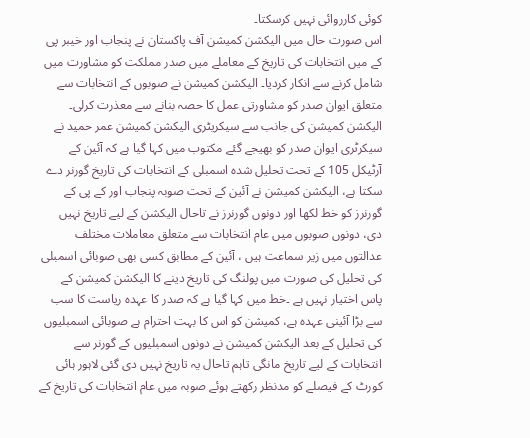کوئی کارروائی نہیں کرسکتا۔
اس صورت حال میں الیکشن کمیشن آف پاکستان نے پنجاب اور خیبر پی کے میں انتخابات کی تاریخ کے معاملے میں صدر مملکت کو مشاورت میں شامل کرنے سے انکار کردیا۔ الیکشن کمیشن نے صوبوں کے انتخابات سے متعلق ایوان صدر کو مشاورتی عمل کا حصہ بنانے سے معذرت کرلی۔ الیکشن کمیشن کی جانب سے سیکریٹری الیکشن کمیشن عمر حمید نے سیکرٹری ایوان صدر کو بھیجے گئے مکتوب میں کہا گیا ہے کہ آئین کے آرٹیکل 105 کے تحت تحلیل شدہ اسمبلی کے انتخابات کی تاریخ گورنر دے سکتا ہے، الیکشن کمیشن نے آئین کے تحت صوبہ پنجاب اور کے پی کے گورنرز کو خط لکھا اور دونوں گورنرز نے تاحال الیکشن کے لیے تاریخ نہیں دی، دونوں صوبوں میں عام انتخابات سے متعلق معاملات مختلف عدالتوں میں زیر سماعت ہیں ، آئین کے مطابق کسی بھی صوبائی اسمبلی کی تحلیل کی صورت میں پولنگ کی تاریخ دینے کا الیکشن کمیشن کے پاس اختیار نہیں ہے ۔خط میں کہا گیا ہے کہ صدر کا عہدہ ریاست کا سب سے بڑا آئینی عہدہ ہے، کمیشن کو اس کا بہت احترام ہے صوبائی اسمبلیوں کی تحلیل کے بعد الیکشن کمیشن نے دونوں اسمبلیوں کے گورنر سے انتخابات کے لیے تاریخ مانگی تاہم تاحال یہ تاریخ نہیں دی گئی لاہور ہائی کورٹ کے فیصلے کو مدنظر رکھتے ہوئے صوبہ میں عام انتخابات کی تاریخ کے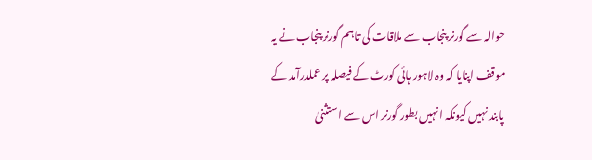حوالہ سے گورنر پنجاب سے ملاقات کی تاہم گورنر پنجاب نے یہ موقف اپنایا کہ وہ لاہور ہائی کورٹ کے فیصلہ پر عملدرآمد کے پابند نہیں کیونکہ انہیں بطور گورنر اس سے استثنیٰ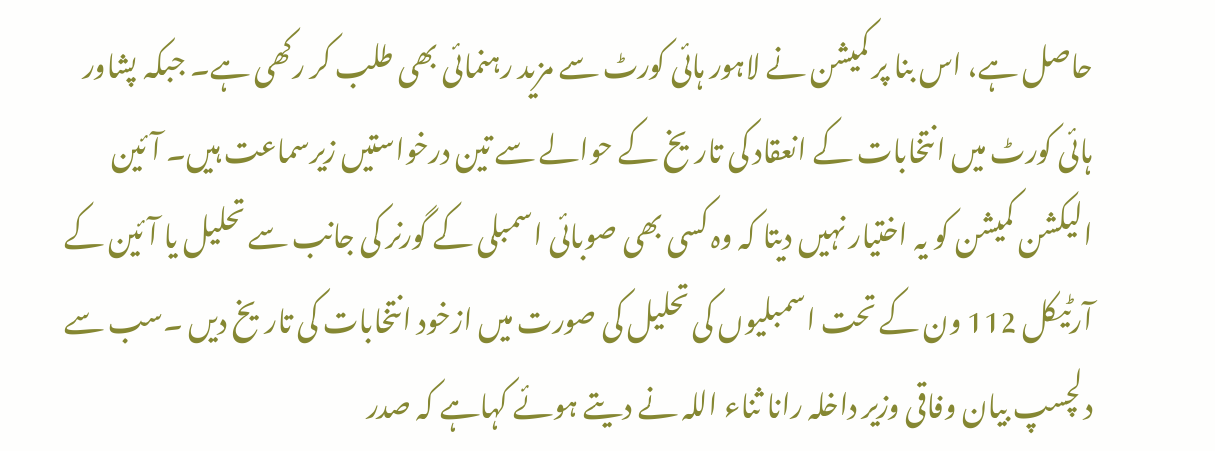حاصل ہے، اس بنا پر کمیشن نے لاہور ہائی کورٹ سے مزید رہنمائی بھی طلب کر رکھی ہے۔ جبکہ پشاور ہائی کورٹ میں انتخابات کے انعقاد کی تاریخ کے حوالے سے تین درخواستیں زیرسماعت ہیں۔ آئین الیکشن کمیشن کو یہ اختیار نہیں دیتا کہ وہ کسی بھی صوبائی اسمبلی کے گورنر کی جانب سے تحلیل یا آئین کے آرٹیکل 112 ون کے تحت اسمبلیوں کی تحلیل کی صورت میں ازخود انتخابات کی تاریخ دیں ۔سب سے دلچسپ بیان وفاقی وزیر داخلہ رانا ثناء اللہ نے دیتے ہوئے کہاہے کہ صدر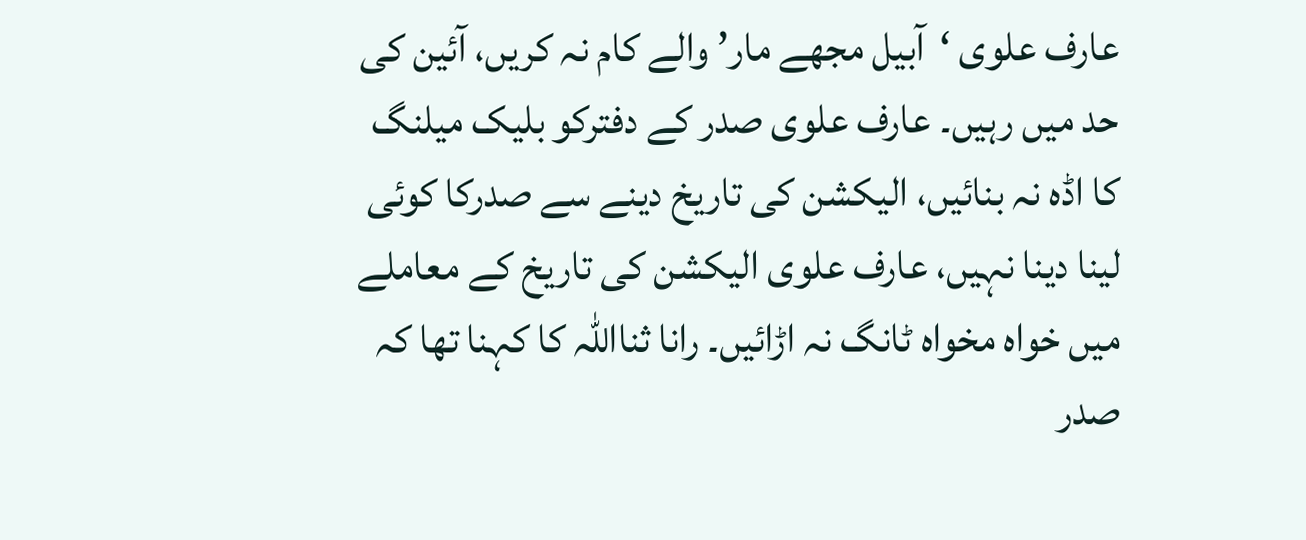عارف علوی ‘آبیل مجھے مار’ والے کام نہ کریں، آئین کی حد میں رہیں۔ عارف علوی صدر کے دفترکو بلیک میلنگ کا اڈہ نہ بنائیں، الیکشن کی تاریخ دینے سے صدرکا کوئی لینا دینا نہیں، عارف علوی الیکشن کی تاریخ کے معاملے میں خواہ مخواہ ٹانگ نہ اڑائیں۔ رانا ثنااللہ کا کہنا تھا کہ صدر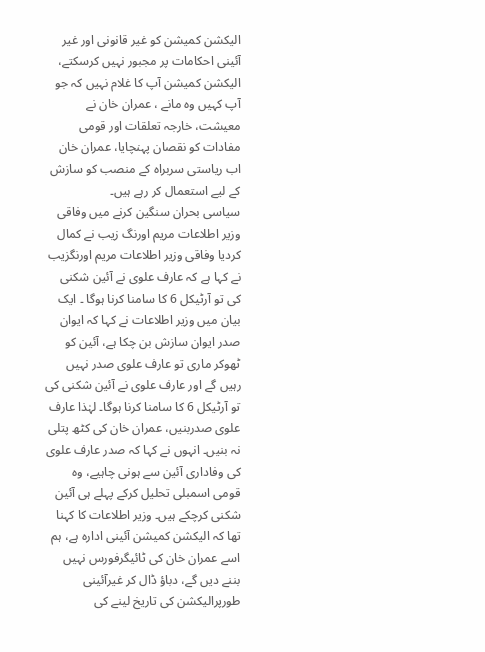الیکشن کمیشن کو غیر قانونی اور غیر آئینی احکامات پر مجبور نہیں کرسکتے، الیکشن کمیشن آپ کا غلام نہیں کہ جو آپ کہیں وہ مانے ، عمران خان نے معیشت، خارجہ تعلقات اور قومی مفادات کو نقصان پہنچایا، عمران خان اب ریاستی سربراہ کے منصب کو سازش کے لیے استعمال کر رہے ہیں۔
سیاسی بحران سنگین کرنے میں وفاقی وزیر اطلاعات مریم اورنگ زیب نے کمال کردیا وفاقی وزیر اطلاعات مریم اورنگزیب نے کہا ہے کہ عارف علوی نے آئین شکنی کی تو آرٹیکل 6 کا سامنا کرنا ہوگا ۔ ایک بیان میں وزیر اطلاعات نے کہا کہ ایوان صدر ایوان سازش بن چکا ہے، آئین کو ٹھوکر ماری تو عارف علوی صدر نہیں رہیں گے اور عارف علوی نے آئین شکنی کی تو آرٹیکل 6 کا سامنا کرنا ہوگا۔ لہٰذا عارف علوی صدربنیں، عمران خان کی کٹھ پتلی نہ بنیں۔ انہوں نے کہا کہ صدر عارف علوی کی وفاداری آئین سے ہونی چاہیے، وہ قومی اسمبلی تحلیل کرکے پہلے ہی آئین شکنی کرچکے ہیں۔ وزیر اطلاعات کا کہنا تھا کہ الیکشن کمیشن آئینی ادارہ ہے، ہم اسے عمران خان کی ٹائیگرفورس نہیں بننے دیں گے، دباؤ ڈال کر غیرآئینی طورپرالیکشن کی تاریخ لینے کی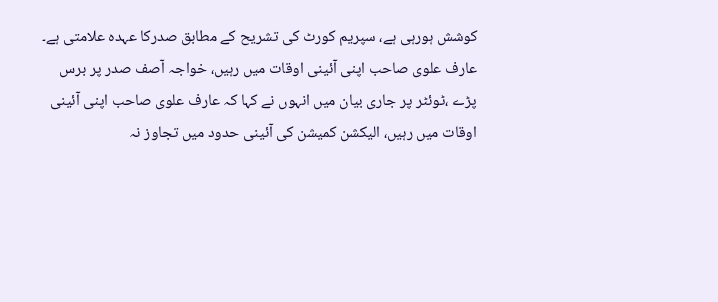کوشش ہورہی ہے، سپریم کورٹ کی تشریح کے مطابق صدرکا عہدہ علامتی ہے۔ عارف علوی صاحب اپنی آئینی اوقات میں رہیں، خواجہ آصف صدر پر برس پڑے ،ٹوئٹر پر جاری بیان میں انہوں نے کہا کہ عارف علوی صاحب اپنی آئینی اوقات میں رہیں، الیکشن کمیشن کی آئینی حدود میں تجاوز نہ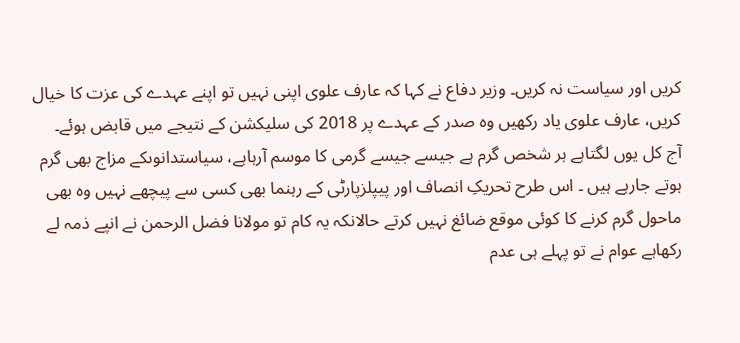کریں اور سیاست نہ کریں۔ وزیر دفاع نے کہا کہ عارف علوی اپنی نہیں تو اپنے عہدے کی عزت کا خیال کریں، عارف علوی یاد رکھیں وہ صدر کے عہدے پر 2018 کی سلیکشن کے نتیجے میں قابض ہوئے۔
آج کل یوں لگتاہے ہر شخص گرم ہے جیسے جیسے گرمی کا موسم آرہاہے، سیاستدانوںکے مزاج بھی گرم ہوتے جارہے ہیں ۔ اس طرح تحریکِ انصاف اور پیپلزپارٹی کے رہنما بھی کسی سے پیچھے نہیں وہ بھی ماحول گرم کرنے کا کوئی موقع ضائغ نہیں کرتے حالانکہ یہ کام تو مولانا فضل الرحمن نے انپے ذمہ لے رکھاہے عوام نے تو پہلے ہی عدم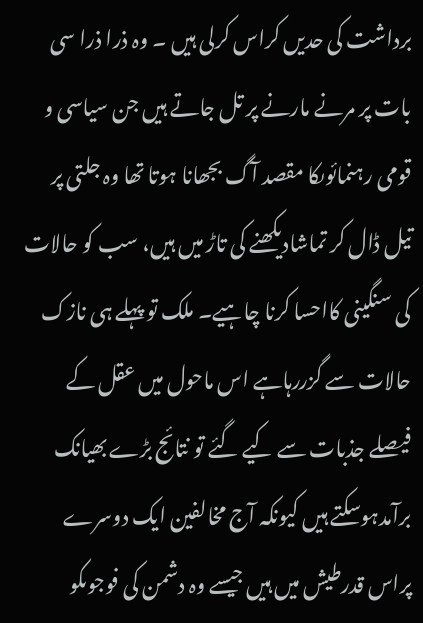برداشت کی حدیں کراس کرلی ہیں ۔ وہ ذرا ذرا سی بات پر مرنے مارنے پر تل جاتے ہیں جن سیاسی و قومی رہنمائوںکا مقصد آگ بجھانا ہوتا تھا وہ جلتی پر تیل ڈال کر تماشادیکھنے کی تاڑ میں ہیں، سب کو حالات کی سنگینی کااحسا کرنا چاہیے۔ ملک تو پہلے ہی نازک حالات سے گزررہاہے اس ماحول میں عقل کے فیصلے جذبات سے کیے گئے تو نتائج بڑے بھیانک برآمدہوسکتے ہیں کیونکہ آج مخالفین ایک دوسرے پراس قدرطیش میں ہیں جیسے وہ دشمن کی فوجوںکو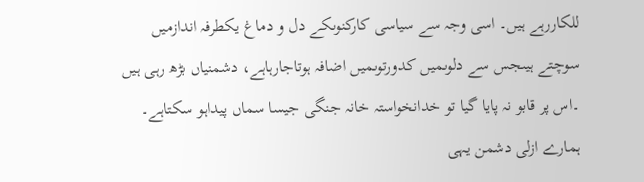للکاررہے ہیں۔ اسی وجہ سے سیاسی کارکنوںکے دل و دماغ یکطرفہ اندازمیں سوچتے ہیںجس سے دلوںمیں کدورتوںمیں اضافہ ہوتاجارہاہے، دشمنیاں بڑھ رہی ہیں ۔اس پر قابو نہ پایا گیا تو خدانخواستہ خانہ جنگی جیسا سماں پیداہو سکتاہے۔ ہمارے ازلی دشمن یہی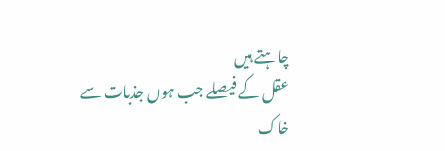چاہتے ہیں
عقل کے فیصلے جب ہوں جذبات سے
خاک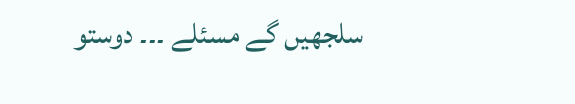سلجھیں گے مسئلے ۔۔۔ دوستو